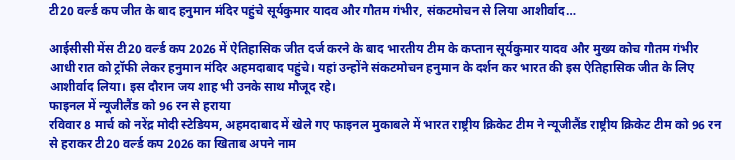टी20 वर्ल्ड कप जीत के बाद हनुमान मंदिर पहुंचे सूर्यकुमार यादव और गौतम गंभीर, संकटमोचन से लिया आशीर्वाद…

आईसीसी मेंस टी20 वर्ल्ड कप 2026 में ऐतिहासिक जीत दर्ज करने के बाद भारतीय टीम के कप्तान सूर्यकुमार यादव और मुख्य कोच गौतम गंभीर आधी रात को ट्रॉफी लेकर हनुमान मंदिर अहमदाबाद पहुंचे। यहां उन्होंने संकटमोचन हनुमान के दर्शन कर भारत की इस ऐतिहासिक जीत के लिए आशीर्वाद लिया। इस दौरान जय शाह भी उनके साथ मौजूद रहे।
फाइनल में न्यूजीलैंड को 96 रन से हराया
रविवार 8 मार्च को नरेंद्र मोदी स्टेडियम, अहमदाबाद में खेले गए फाइनल मुकाबले में भारत राष्ट्रीय क्रिकेट टीम ने न्यूजीलैंड राष्ट्रीय क्रिकेट टीम को 96 रन से हराकर टी20 वर्ल्ड कप 2026 का खिताब अपने नाम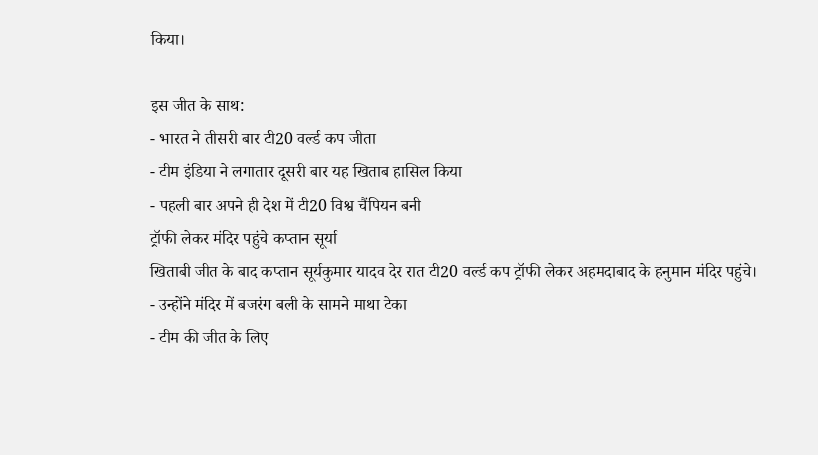किया।

इस जीत के साथ:
- भारत ने तीसरी बार टी20 वर्ल्ड कप जीता
- टीम इंडिया ने लगातार दूसरी बार यह खिताब हासिल किया
- पहली बार अपने ही देश में टी20 विश्व चैंपियन बनी
ट्रॉफी लेकर मंदिर पहुंचे कप्तान सूर्या
खिताबी जीत के बाद कप्तान सूर्यकुमार यादव देर रात टी20 वर्ल्ड कप ट्रॉफी लेकर अहमदाबाद के हनुमान मंदिर पहुंचे।
- उन्होंने मंदिर में बजरंग बली के सामने माथा टेका
- टीम की जीत के लिए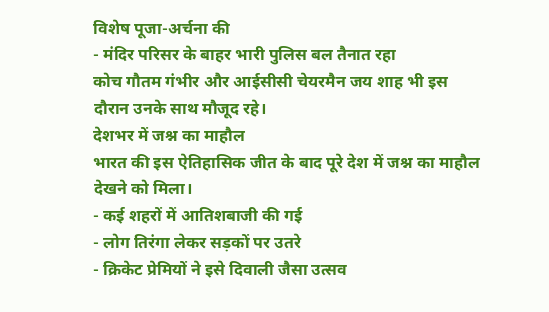विशेष पूजा-अर्चना की
- मंदिर परिसर के बाहर भारी पुलिस बल तैनात रहा
कोच गौतम गंभीर और आईसीसी चेयरमैन जय शाह भी इस दौरान उनके साथ मौजूद रहे।
देशभर में जश्न का माहौल
भारत की इस ऐतिहासिक जीत के बाद पूरे देश में जश्न का माहौल देखने को मिला।
- कई शहरों में आतिशबाजी की गई
- लोग तिरंगा लेकर सड़कों पर उतरे
- क्रिकेट प्रेमियों ने इसे दिवाली जैसा उत्सव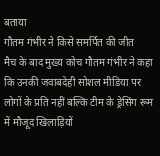बताया
गौतम गंभीर ने किसे समर्पित की जीत
मैच के बाद मुख्य कोच गौतम गंभीर ने कहा कि उनकी जवाबदेही सोशल मीडिया पर लोगों के प्रति नहीं बल्कि टीम के ड्रेसिंग रूम में मौजूद खिलाड़ियों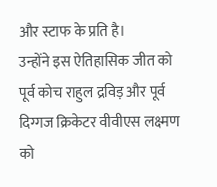और स्टाफ के प्रति है।
उन्होंने इस ऐतिहासिक जीत को पूर्व कोच राहुल द्रविड़ और पूर्व दिग्गज क्रिकेटर वीवीएस लक्ष्मण को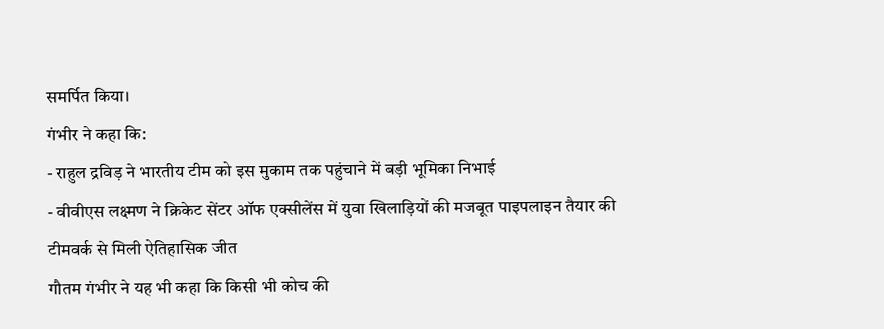समर्पित किया।
गंभीर ने कहा कि:
- राहुल द्रविड़ ने भारतीय टीम को इस मुकाम तक पहुंचाने में बड़ी भूमिका निभाई
- वीवीएस लक्ष्मण ने क्रिकेट सेंटर ऑफ एक्सीलेंस में युवा खिलाड़ियों की मजबूत पाइपलाइन तैयार की
टीमवर्क से मिली ऐतिहासिक जीत
गौतम गंभीर ने यह भी कहा कि किसी भी कोच की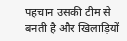पहचान उसकी टीम से बनती है और खिलाड़ियों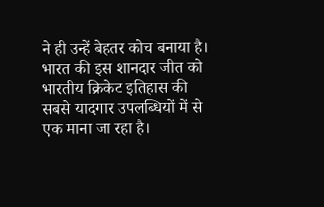ने ही उन्हें बेहतर कोच बनाया है।
भारत की इस शानदार जीत को भारतीय क्रिकेट इतिहास की सबसे यादगार उपलब्धियों में से एक माना जा रहा है।